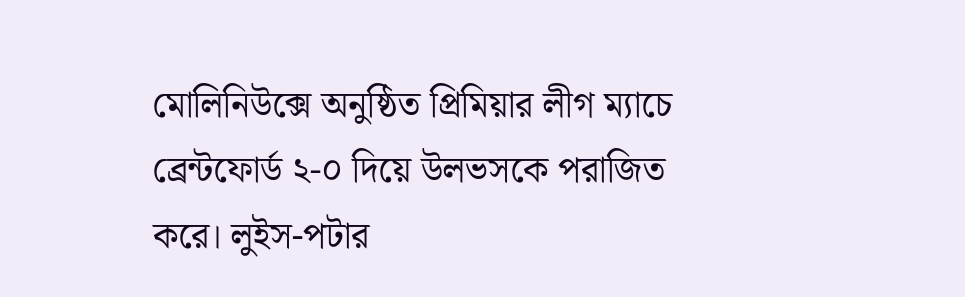মোলিনিউক্সে অনুষ্ঠিত প্রিমিয়ার লীগ ম্যাচে ব্রেন্টফোর্ড ২-০ দিয়ে উলভসকে পরাজিত করে। লুইস‑পটার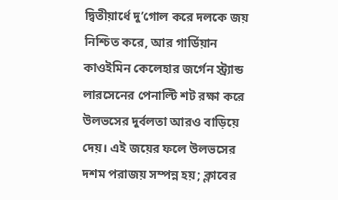দ্বিতীয়ার্ধে দু’গোল করে দলকে জয় নিশ্চিত করে, আর গার্ডিয়ান কাওইমিন কেলেহার জর্গেন স্ট্র্যান্ড লারসেনের পেনাল্টি শট রক্ষা করে উলভসের দুর্বলতা আরও বাড়িয়ে দেয়। এই জয়ের ফলে উলভসের দশম পরাজয় সম্পন্ন হয়; ক্লাবের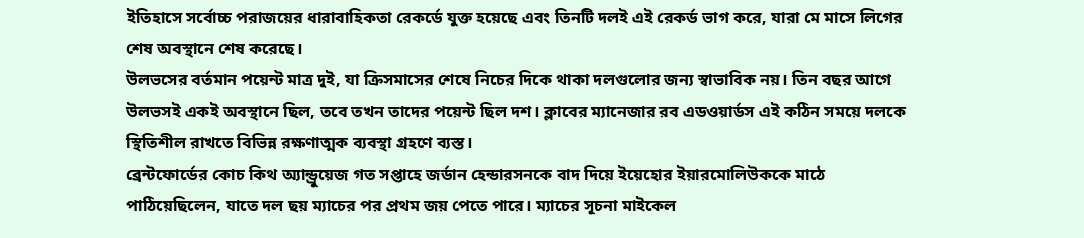ইতিহাসে সর্বোচ্চ পরাজয়ের ধারাবাহিকতা রেকর্ডে যুক্ত হয়েছে এবং তিনটি দলই এই রেকর্ড ভাগ করে, যারা মে মাসে লিগের শেষ অবস্থানে শেষ করেছে।
উলভসের বর্তমান পয়েন্ট মাত্র দুই, যা ক্রিসমাসের শেষে নিচের দিকে থাকা দলগুলোর জন্য স্বাভাবিক নয়। তিন বছর আগে উলভসই একই অবস্থানে ছিল, তবে তখন তাদের পয়েন্ট ছিল দশ। ক্লাবের ম্যানেজার রব এডওয়ার্ডস এই কঠিন সময়ে দলকে স্থিতিশীল রাখতে বিভিন্ন রক্ষণাত্মক ব্যবস্থা গ্রহণে ব্যস্ত।
ব্রেন্টফোর্ডের কোচ কিথ অ্যান্ড্রুয়েজ গত সপ্তাহে জর্ডান হেন্ডারসনকে বাদ দিয়ে ইয়েহোর ইয়ারমোলিউককে মাঠে পাঠিয়েছিলেন, যাতে দল ছয় ম্যাচের পর প্রথম জয় পেতে পারে। ম্যাচের সূচনা মাইকেল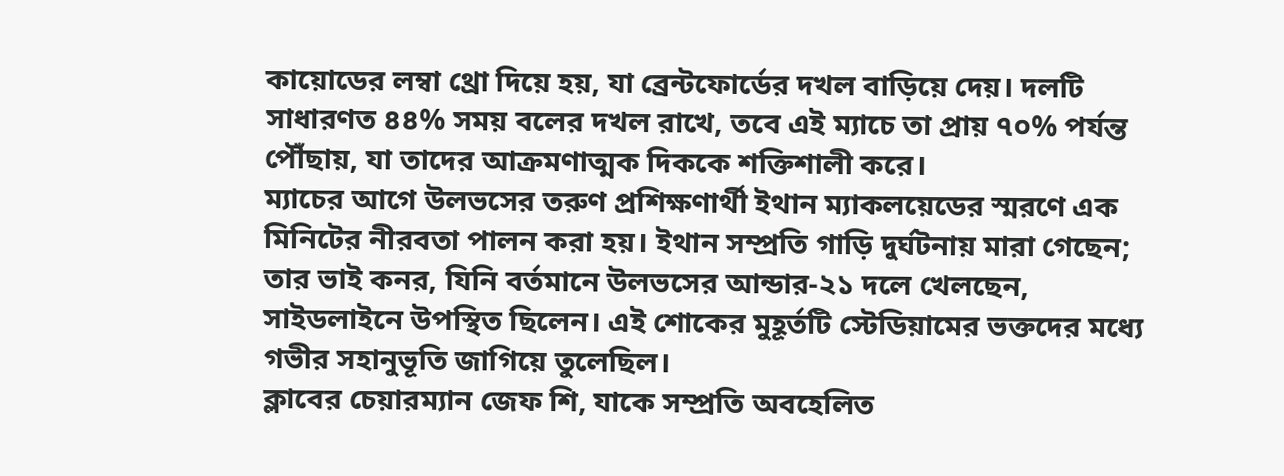কায়োডের লম্বা থ্রো দিয়ে হয়, যা ব্রেন্টফোর্ডের দখল বাড়িয়ে দেয়। দলটি সাধারণত ৪৪% সময় বলের দখল রাখে, তবে এই ম্যাচে তা প্রায় ৭০% পর্যন্ত পৌঁছায়, যা তাদের আক্রমণাত্মক দিককে শক্তিশালী করে।
ম্যাচের আগে উলভসের তরুণ প্রশিক্ষণার্থী ইথান ম্যাকলয়েডের স্মরণে এক মিনিটের নীরবতা পালন করা হয়। ইথান সম্প্রতি গাড়ি দুর্ঘটনায় মারা গেছেন; তার ভাই কনর, যিনি বর্তমানে উলভসের আন্ডার‑২১ দলে খেলছেন, সাইডলাইনে উপস্থিত ছিলেন। এই শোকের মুহূর্তটি স্টেডিয়ামের ভক্তদের মধ্যে গভীর সহানুভূতি জাগিয়ে তুলেছিল।
ক্লাবের চেয়ারম্যান জেফ শি, যাকে সম্প্রতি অবহেলিত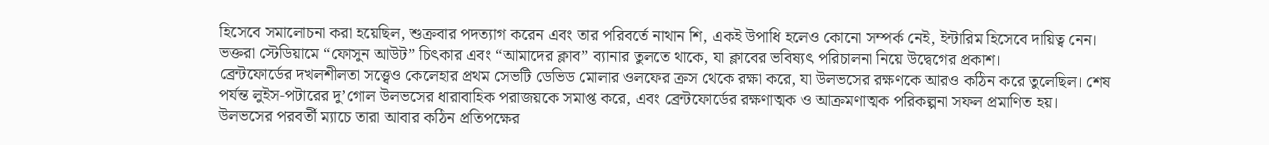হিসেবে সমালোচনা করা হয়েছিল, শুক্রবার পদত্যাগ করেন এবং তার পরিবর্তে নাথান শি, একই উপাধি হলেও কোনো সম্পর্ক নেই, ইন্টারিম হিসেবে দায়িত্ব নেন। ভক্তরা স্টেডিয়ামে “ফোসুন আউট” চিৎকার এবং “আমাদের ক্লাব” ব্যানার তুলতে থাকে, যা ক্লাবের ভবিষ্যৎ পরিচালনা নিয়ে উদ্বেগের প্রকাশ।
ব্রেন্টফোর্ডের দখলশীলতা সত্ত্বেও কেলেহার প্রথম সেভটি ডেভিড মোলার ওলফের ক্রস থেকে রক্ষা করে, যা উলভসের রক্ষণকে আরও কঠিন করে তুলেছিল। শেষ পর্যন্ত লুইস‑পটারের দু’গোল উলভসের ধারাবাহিক পরাজয়কে সমাপ্ত করে, এবং ব্রেন্টফোর্ডের রক্ষণাত্মক ও আক্রমণাত্মক পরিকল্পনা সফল প্রমাণিত হয়।
উলভসের পরবর্তী ম্যাচে তারা আবার কঠিন প্রতিপক্ষের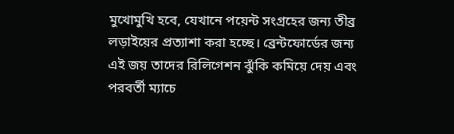মুখোমুখি হবে, যেখানে পয়েন্ট সংগ্রহের জন্য তীব্র লড়াইয়ের প্রত্যাশা করা হচ্ছে। ব্রেন্টফোর্ডের জন্য এই জয় তাদের রিলিগেশন ঝুঁকি কমিয়ে দেয় এবং পরবর্তী ম্যাচে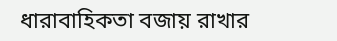ধারাবাহিকতা বজায় রাখার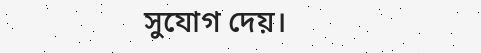সুযোগ দেয়।